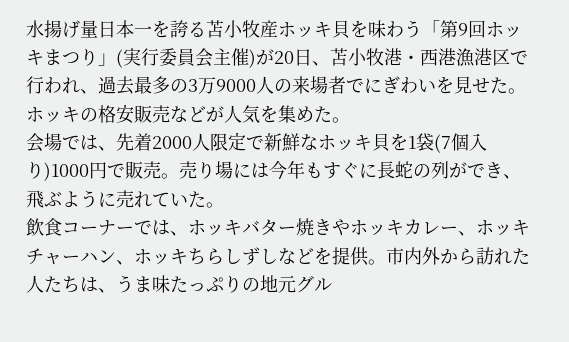水揚げ量日本一を誇る苫小牧産ホッキ貝を味わう「第9回ホッキまつり」(実行委員会主催)が20日、苫小牧港・西港漁港区で行われ、過去最多の3万9000人の来場者でにぎわいを見せた。ホッキの格安販売などが人気を集めた。
会場では、先着2000人限定で新鮮なホッキ貝を1袋(7個入り)1000円で販売。売り場には今年もすぐに長蛇の列ができ、飛ぶように売れていた。
飲食コーナーでは、ホッキバター焼きやホッキカレー、ホッキチャーハン、ホッキちらしずしなどを提供。市内外から訪れた人たちは、うま味たっぷりの地元グル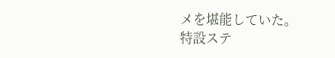メを堪能していた。
特設ステ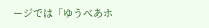ージでは「ゆうべあホ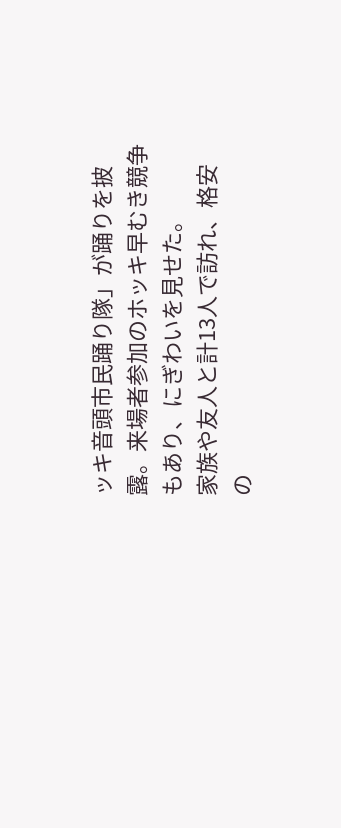ッキ音頭市民踊り隊」が踊りを披露。来場者参加のホッキ早むき競争もあり、にぎわいを見せた。
家族や友人と計13人で訪れ、格安の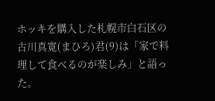ホッキを購入した札幌市白石区の古川真寛(まひろ)君(9)は「家で料理して食べるのが楽しみ」と語った。